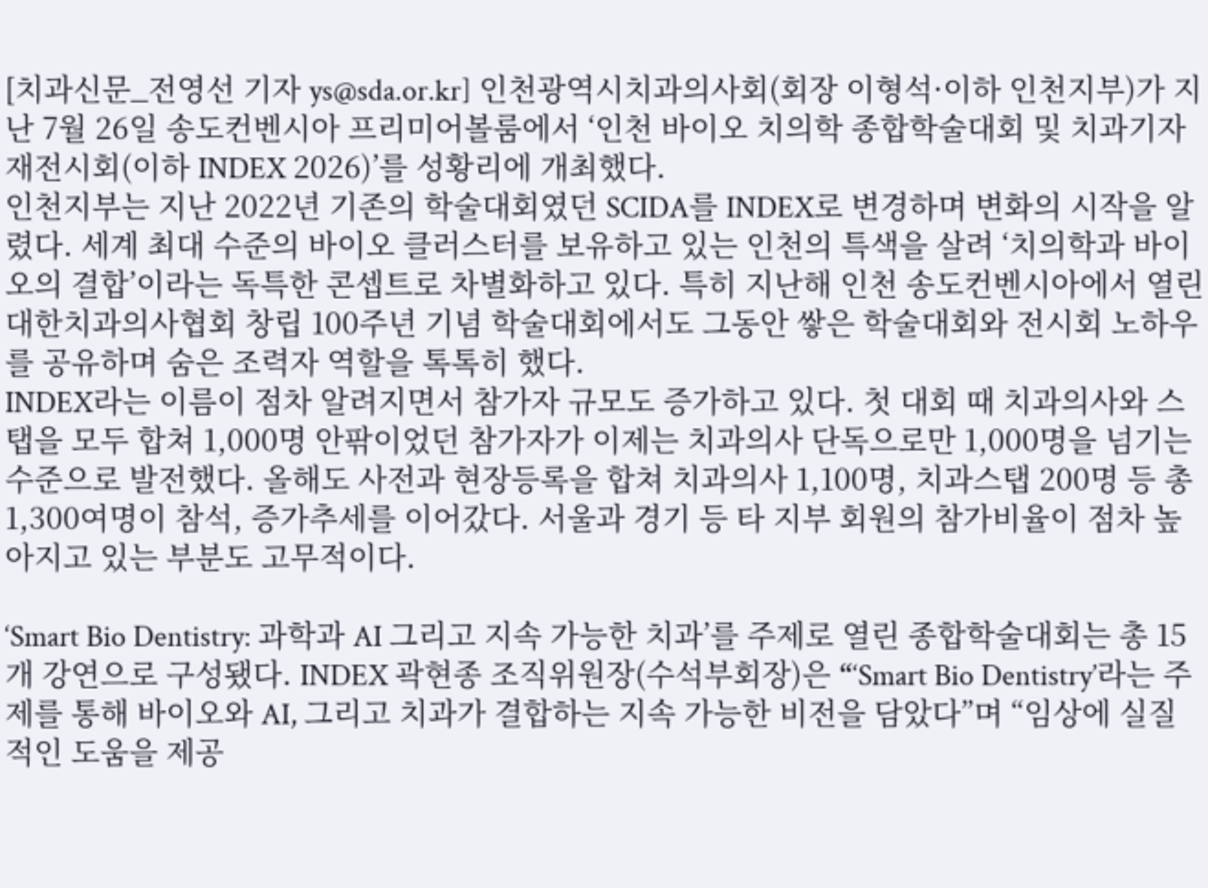[치과신문_전영선 기자 ys@sda.or.kr] 인천광역시치과의사회(회장 이형석·이하 인천지부)가 지난 7월 26일 송도컨벤시아 프리미어볼룸에서 ‘인천 바이오 치의학 종합학술대회 및 치과기자재전시회(이하 INDEX 2026)’를 성황리에 개최했다.
인천지부는 지난 2022년 기존의 학술대회였던 SCIDA를 INDEX로 변경하며 변화의 시작을 알렸다. 세계 최대 수준의 바이오 클러스터를 보유하고 있는 인천의 특색을 살려 ‘치의학과 바이오의 결합’이라는 독특한 콘셉트로 차별화하고 있다. 특히 지난해 인천 송도컨벤시아에서 열린 대한치과의사협회 창립 100주년 기념 학술대회에서도 그동안 쌓은 학술대회와 전시회 노하우를 공유하며 숨은 조력자 역할을 톡톡히 했다.
INDEX라는 이름이 점차 알려지면서 참가자 규모도 증가하고 있다. 첫 대회 때 치과의사와 스탭을 모두 합쳐 1,000명 안팎이었던 참가자가 이제는 치과의사 단독으로만 1,000명을 넘기는 수준으로 발전했다. 올해도 사전과 현장등록을 합쳐 치과의사 1,100명, 치과스탭 200명 등 총 1,300여명이 참석, 증가추세를 이어갔다. 서울과 경기 등 타 지부 회원의 참가비율이 점차 높아지고 있는 부분도 고무적이다.

‘Smart Bio Dentistry: 과학과 AI 그리고 지속 가능한 치과’를 주제로 열린 종합학술대회는 총 15개 강연으로 구성됐다. INDEX 곽현종 조직위원장(수석부회장)은 “‘Smart Bio Dentistry’라는 주제를 통해 바이오와 AI, 그리고 치과가 결합하는 지속 가능한 비전을 담았다”며 “임상에 실질적인 도움을 제공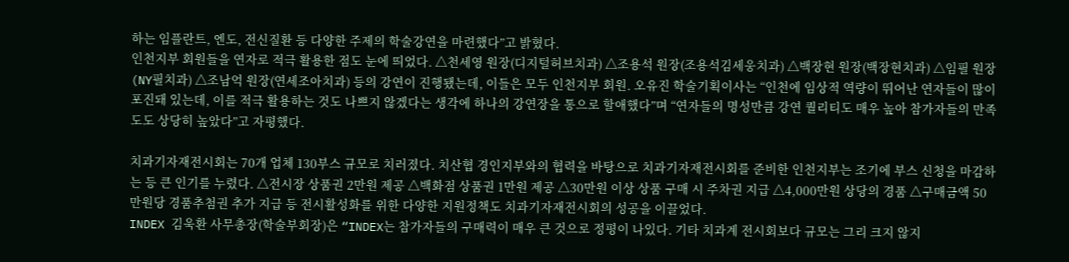하는 임플란트, 엔도, 전신질환 등 다양한 주제의 학술강연을 마련했다”고 밝혔다.
인천지부 회원들을 연자로 적극 활용한 점도 눈에 띄었다. △천세영 원장(디지털허브치과) △조용석 원장(조용석김세웅치과) △백장현 원장(백장현치과) △임필 원장(NY필치과) △조남억 원장(연세조아치과) 등의 강연이 진행됐는데, 이들은 모두 인천지부 회원. 오유진 학술기획이사는 “인천에 임상적 역량이 뛰어난 연자들이 많이 포진돼 있는데, 이를 적극 활용하는 것도 나쁘지 않겠다는 생각에 하나의 강연장을 통으로 할애했다”며 “연자들의 명성만큼 강연 퀄리티도 매우 높아 참가자들의 만족도도 상당히 높았다”고 자평했다.

치과기자재전시회는 70개 업체 130부스 규모로 치러졌다. 치산협 경인지부와의 협력을 바탕으로 치과기자재전시회를 준비한 인천지부는 조기에 부스 신청을 마감하는 등 큰 인기를 누렸다. △전시장 상품권 2만원 제공 △백화점 상품권 1만원 제공 △30만원 이상 상품 구매 시 주차권 지급 △4,000만원 상당의 경품 △구매금액 50만원당 경품추첨권 추가 지급 등 전시활성화를 위한 다양한 지원정책도 치과기자재전시회의 성공을 이끌었다.
INDEX 김욱환 사무총장(학술부회장)은 “INDEX는 참가자들의 구매력이 매우 큰 것으로 정평이 나있다. 기타 치과계 전시회보다 규모는 그리 크지 않지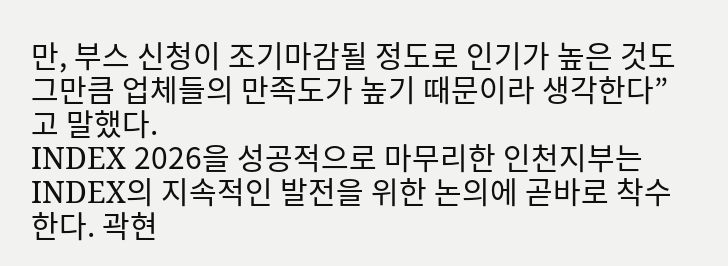만, 부스 신청이 조기마감될 정도로 인기가 높은 것도 그만큼 업체들의 만족도가 높기 때문이라 생각한다”고 말했다.
INDEX 2026을 성공적으로 마무리한 인천지부는 INDEX의 지속적인 발전을 위한 논의에 곧바로 착수한다. 곽현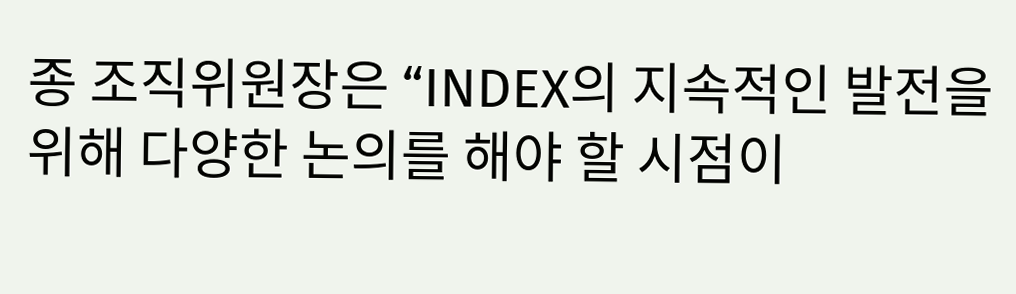종 조직위원장은 “INDEX의 지속적인 발전을 위해 다양한 논의를 해야 할 시점이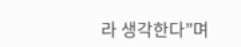라 생각한다”며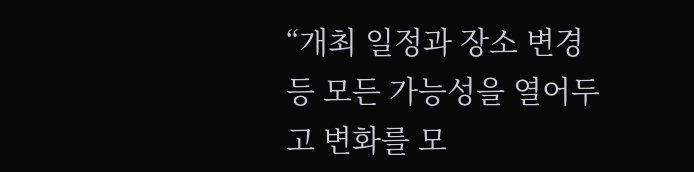“개최 일정과 장소 변경 등 모든 가능성을 열어두고 변화를 모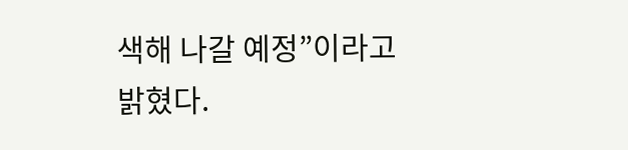색해 나갈 예정”이라고 밝혔다.